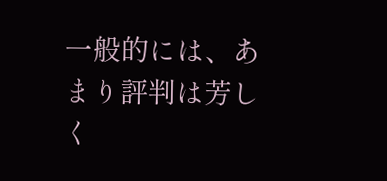一般的には、あまり評判は芳しく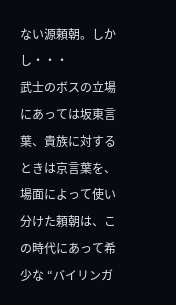ない源頼朝。しかし・・・
武士のボスの立場にあっては坂東言葉、貴族に対するときは京言葉を、場面によって使い分けた頼朝は、この時代にあって希少な “バイリンガ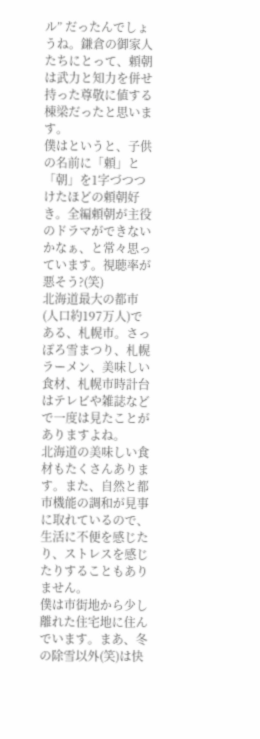ル” だったんでしょうね。鎌倉の御家人たちにとって、頼朝は武力と知力を併せ持った尊敬に値する棟梁だったと思います。
僕はというと、子供の名前に「頼」と「朝」を1字づつつけたほどの頼朝好き。全編頼朝が主役のドラマができないかなぁ、と常々思っています。視聴率が悪そう?(笑)
北海道最大の都市(人口約197万人)である、札幌市。さっぽろ雪まつり、札幌ラーメン、美味しい食材、札幌市時計台はテレビや雑誌などで一度は見たことがありますよね。
北海道の美味しい食材もたくさんあります。また、自然と都市機能の調和が見事に取れているので、生活に不便を感じたり、ストレスを感じたりすることもありません。
僕は市街地から少し離れた住宅地に住んでいます。まあ、冬の除雪以外(笑)は快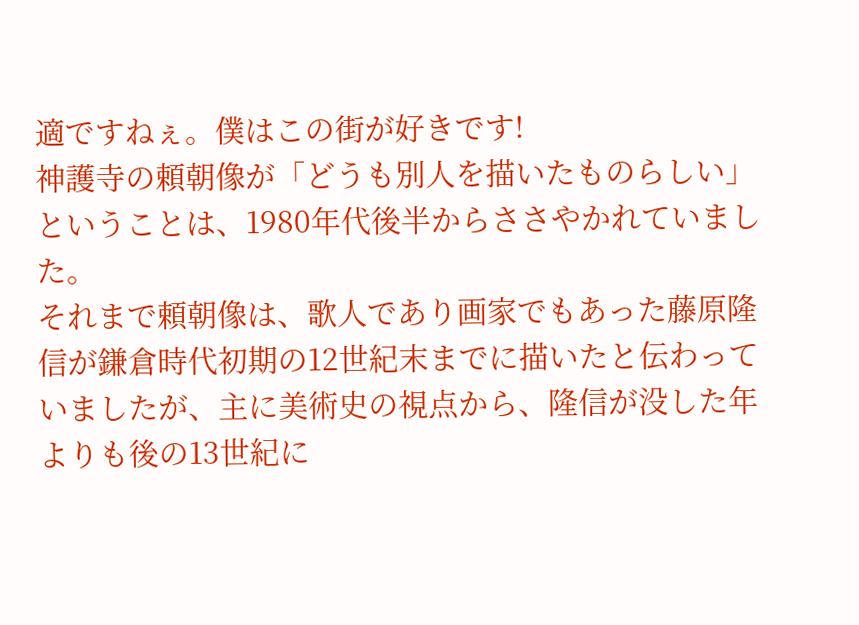適ですねぇ。僕はこの街が好きです!
神護寺の頼朝像が「どうも別人を描いたものらしい」ということは、1980年代後半からささやかれていました。
それまで頼朝像は、歌人であり画家でもあった藤原隆信が鎌倉時代初期の12世紀末までに描いたと伝わっていましたが、主に美術史の視点から、隆信が没した年よりも後の13世紀に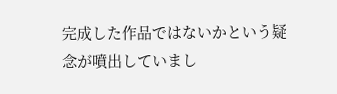完成した作品ではないかという疑念が噴出していまし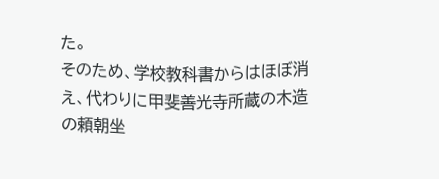た。
そのため、学校教科書からはほぼ消え、代わりに甲斐善光寺所蔵の木造の頼朝坐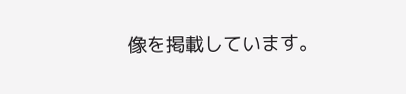像を掲載しています。